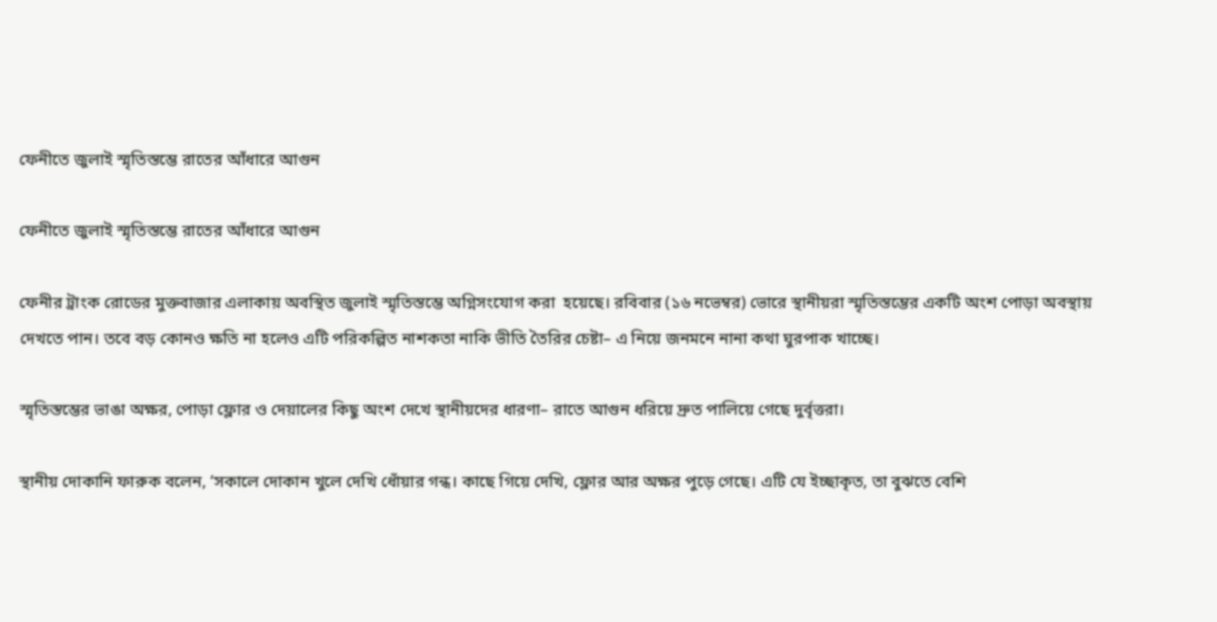ফেনীতে জুলাই স্মৃতিস্তম্ভে রাতের আঁধারে আগুন

ফেনীতে জুলাই স্মৃতিস্তম্ভে রাতের আঁধারে আগুন

ফেনীর ট্রাংক রোডের মুক্তবাজার এলাকায় অবস্থিত জুলাই স্মৃতিস্তম্ভে অগ্নিসংযোগ করা  হয়েছে। রবিবার (১৬ নভেম্বর) ভোরে স্থানীয়রা স্মৃতিস্তম্ভের একটি অংশ পোড়া অবস্থায় দেখতে পান। তবে বড় কোনও ক্ষতি না হলেও এটি পরিকল্পিত নাশকতা নাকি ভীতি তৈরির চেষ্টা– এ নিয়ে জনমনে নানা কথা ঘুরপাক খাচ্ছে।

স্মৃতিস্তম্ভের ভাঙা অক্ষর, পোড়া ফ্লোর ও দেয়ালের কিছু অংশ দেখে স্থানীয়দের ধারণা– রাতে আগুন ধরিয়ে দ্রুত পালিয়ে গেছে দুর্বৃত্তরা।

স্থানীয় দোকানি ফারুক বলেন, ‘সকালে দোকান খুলে দেখি ধোঁয়ার গন্ধ। কাছে গিয়ে দেখি, ফ্লোর আর অক্ষর পুড়ে গেছে। এটি যে ইচ্ছাকৃত, তা বুঝতে বেশি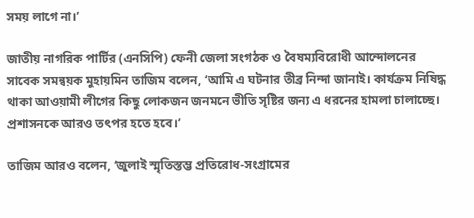সময় লাগে না।’

জাতীয় নাগরিক পার্টির (এনসিপি) ফেনী জেলা সংগঠক ও বৈষম্যবিরোধী আন্দোলনের সাবেক সমন্বয়ক মুহায়মিন তাজিম বলেন, ‘আমি এ ঘটনার তীব্র নিন্দা জানাই। কার্যক্রম নিষিদ্ধ থাকা আওয়ামী লীগের কিছু লোকজন জনমনে ভীতি সৃষ্টির জন্য এ ধরনের হামলা চালাচ্ছে। প্রশাসনকে আরও তৎপর হতে হবে।’

তাজিম আরও বলেন, ‘জুলাই স্মৃতিস্তম্ভ প্রতিরোধ-সংগ্রামের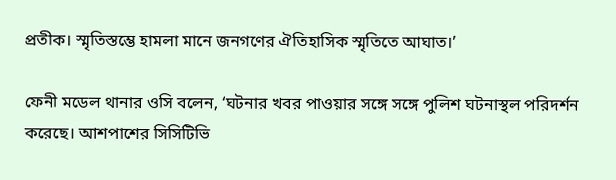প্রতীক। স্মৃতিস্তম্ভে হামলা মানে জনগণের ঐতিহাসিক স্মৃতিতে আঘাত।’

ফেনী মডেল থানার ওসি বলেন, ‘ঘটনার খবর পাওয়ার সঙ্গে সঙ্গে পুলিশ ঘটনাস্থল পরিদর্শন করেছে। আশপাশের সিসিটিভি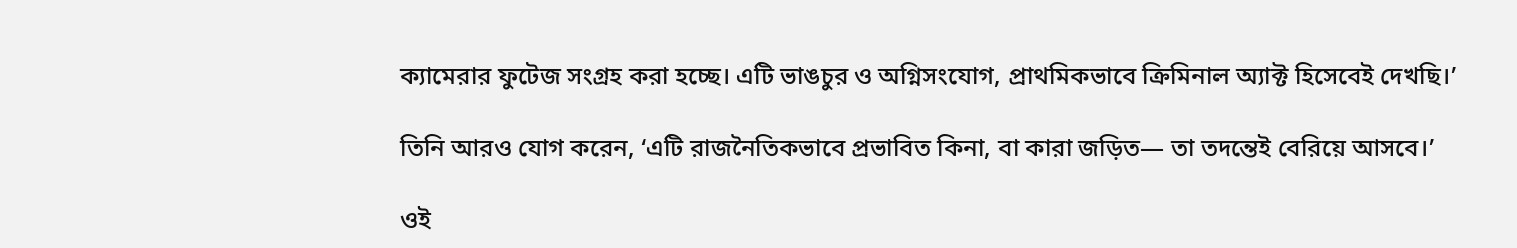ক্যামেরার ফুটেজ সংগ্রহ করা হচ্ছে। এটি ভাঙচুর ও অগ্নিসংযোগ, প্রাথমিকভাবে ক্রিমিনাল অ্যাক্ট হিসেবেই দেখছি।’

তিনি আরও যোগ করেন, ‘এটি রাজনৈতিকভাবে প্রভাবিত কিনা, বা কারা জড়িত— তা তদন্তেই বেরিয়ে আসবে।’

ওই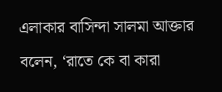এলাকার বাসিন্দা সালমা আক্তার বলেন, ‘রাতে কে বা কারা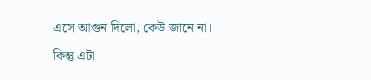এসে আগুন দিলো, কেউ জানে না। কিন্তু এটা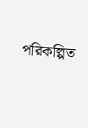পরিকল্পিত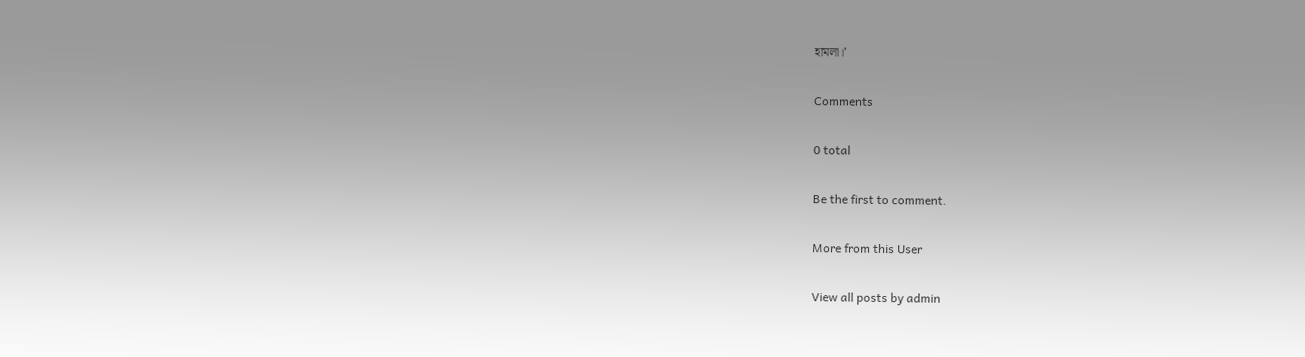হামলা।’

Comments

0 total

Be the first to comment.

More from this User

View all posts by admin